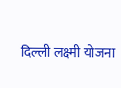दिल्ली लक्ष्मी योजना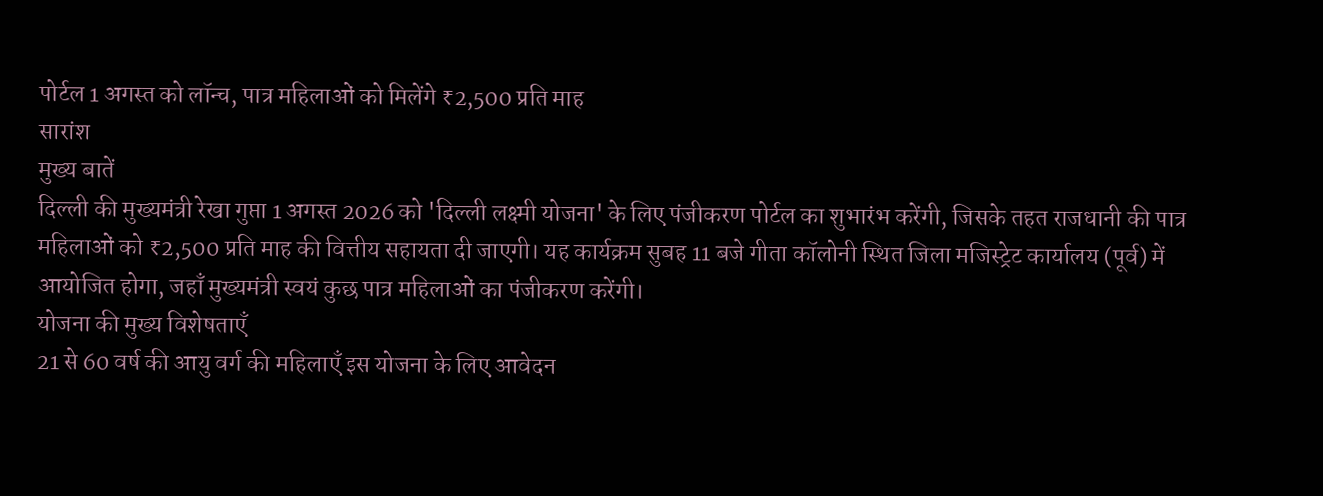पोर्टल 1 अगस्त को लॉन्च, पात्र महिलाओं को मिलेंगे ₹2,500 प्रति माह
सारांश
मुख्य बातें
दिल्ली की मुख्यमंत्री रेखा गुप्ता 1 अगस्त 2026 को 'दिल्ली लक्ष्मी योजना' के लिए पंजीकरण पोर्टल का शुभारंभ करेंगी, जिसके तहत राजधानी की पात्र महिलाओं को ₹2,500 प्रति माह की वित्तीय सहायता दी जाएगी। यह कार्यक्रम सुबह 11 बजे गीता कॉलोनी स्थित जिला मजिस्ट्रेट कार्यालय (पूर्व) में आयोजित होगा, जहाँ मुख्यमंत्री स्वयं कुछ पात्र महिलाओं का पंजीकरण करेंगी।
योजना की मुख्य विशेषताएँ
21 से 60 वर्ष की आयु वर्ग की महिलाएँ इस योजना के लिए आवेदन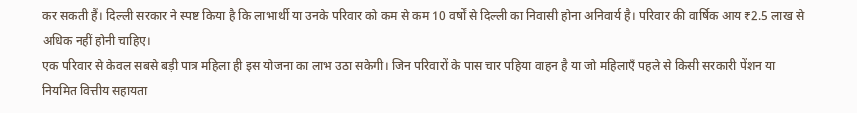कर सकती हैं। दिल्ली सरकार ने स्पष्ट किया है कि लाभार्थी या उनके परिवार को कम से कम 10 वर्षों से दिल्ली का निवासी होना अनिवार्य है। परिवार की वार्षिक आय ₹2.5 लाख से अधिक नहीं होनी चाहिए।
एक परिवार से केवल सबसे बड़ी पात्र महिला ही इस योजना का लाभ उठा सकेगी। जिन परिवारों के पास चार पहिया वाहन है या जो महिलाएँ पहले से किसी सरकारी पेंशन या नियमित वित्तीय सहायता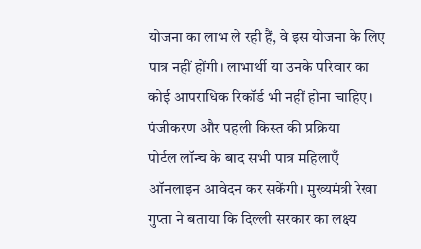योजना का लाभ ले रही हैं, वे इस योजना के लिए पात्र नहीं होंगी। लाभार्थी या उनके परिवार का कोई आपराधिक रिकॉर्ड भी नहीं होना चाहिए।
पंजीकरण और पहली किस्त की प्रक्रिया
पोर्टल लॉन्च के बाद सभी पात्र महिलाएँ ऑनलाइन आवेदन कर सकेंगी। मुख्यमंत्री रेखा गुप्ता ने बताया कि दिल्ली सरकार का लक्ष्य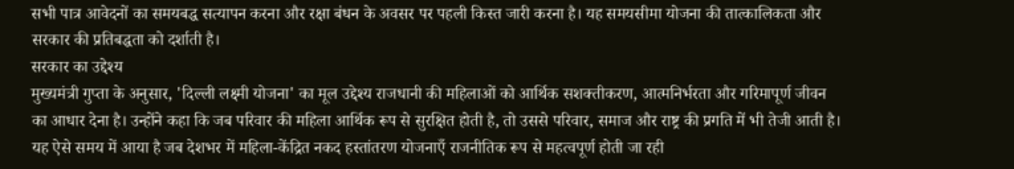सभी पात्र आवेदनों का समयबद्ध सत्यापन करना और रक्षा बंधन के अवसर पर पहली किस्त जारी करना है। यह समयसीमा योजना की तात्कालिकता और सरकार की प्रतिबद्धता को दर्शाती है।
सरकार का उद्देश्य
मुख्यमंत्री गुप्ता के अनुसार, 'दिल्ली लक्ष्मी योजना' का मूल उद्देश्य राजधानी की महिलाओं को आर्थिक सशक्तीकरण, आत्मनिर्भरता और गरिमापूर्ण जीवन का आधार देना है। उन्होंने कहा कि जब परिवार की महिला आर्थिक रूप से सुरक्षित होती है, तो उससे परिवार, समाज और राष्ट्र की प्रगति में भी तेजी आती है।
यह ऐसे समय में आया है जब देशभर में महिला-केंद्रित नकद हस्तांतरण योजनाएँ राजनीतिक रूप से महत्वपूर्ण होती जा रही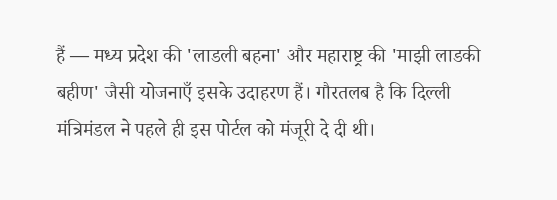हैं — मध्य प्रदेश की 'लाडली बहना' और महाराष्ट्र की 'माझी लाडकी बहीण' जैसी योजनाएँ इसके उदाहरण हैं। गौरतलब है कि दिल्ली मंत्रिमंडल ने पहले ही इस पोर्टल को मंजूरी दे दी थी।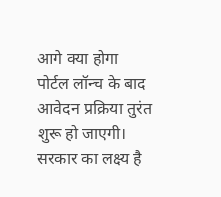आगे क्या होगा
पोर्टल लॉन्च के बाद आवेदन प्रक्रिया तुरंत शुरू हो जाएगी। सरकार का लक्ष्य है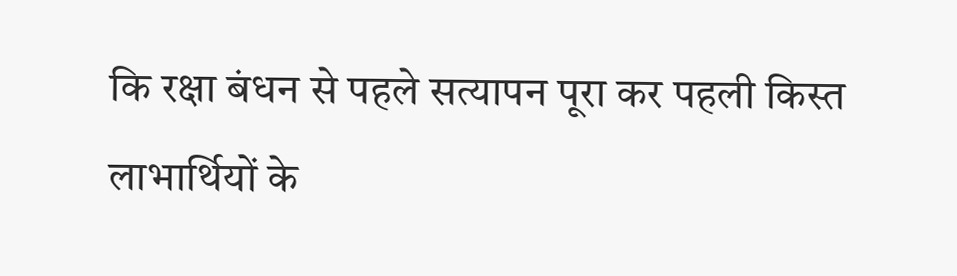कि रक्षा बंधन से पहले सत्यापन पूरा कर पहली किस्त लाभार्थियों के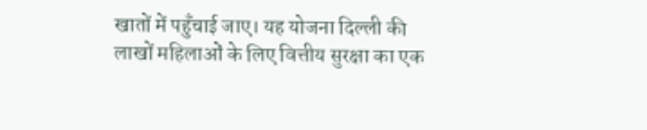खातों में पहुँचाई जाए। यह योजना दिल्ली की लाखों महिलाओं के लिए वित्तीय सुरक्षा का एक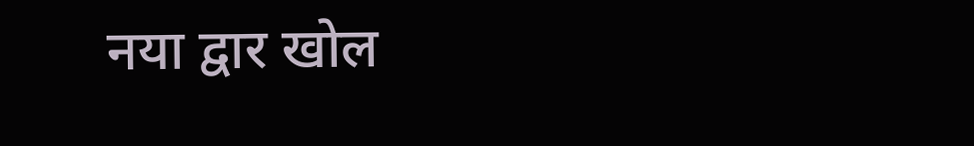नया द्वार खोल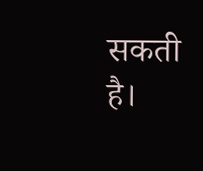सकती है।